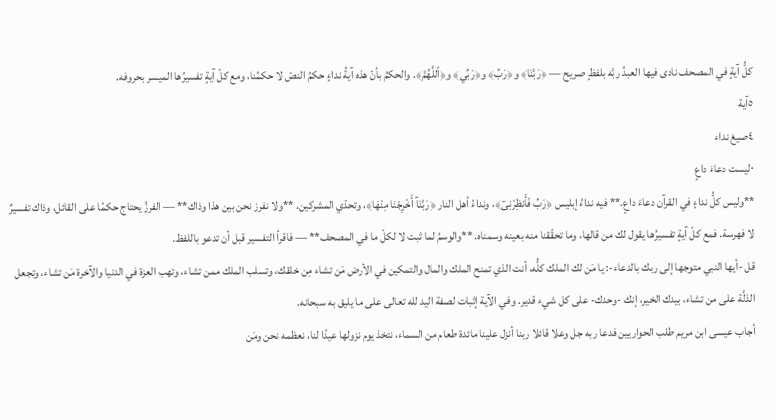كلُّ آيةٍ في المصحف نادى فيها العبدُ ربَّه بلفظٍ صريح — ﴿رَبَّنَا﴾ و﴿رَبِّ﴾ و﴿رَبِّي﴾ و﴿ٱللَّهُمَّ﴾. والحكمُ بأنّ هذه آيةُ نداءٍ حكمُ النصّ لا حكمُنا، ومع كلّ آيةٍ تفسيرُها الميسر بحروفه.
٥آية
٤صيغ نداء
٠ليست دعاءَ داعٍ
**وليس كلُّ نداءٍ في القرآن دعاءَ داعٍ.** فيه نداءُ إبليس ﴿رَبِّ فَأَنظِرْنِىٓ﴾، ونداءُ أهل النار ﴿رَبَّنَآ أَخْرِجْنَا مِنْهَا﴾، وتحدّي المشركين. **ولا نفرز نحن بين هذا وذاك** — الفرزُ يحتاج حكمًا على القائل، وذاك تفسيرٌ لا فهرسة. فمع كلّ آيةٍ تفسيرُها يقول لك من قالها، وما تحقّقنا منه بعينه وسمناه. **والوسمُ لما ثبت لا لكلّ ما في المصحف** — فاقرأ التفسير قبل أن تدعو باللفظ.
قل -أيها النبي متوجها إلى ربك بالدعاء-: يا مَن لك الملك كلُّه، أنت الذي تمنح الملك والمال والتمكين في الأرض مَن تشاء مِن خلقك، وتسلب الملك ممن تشاء، وتهب العزة في الدنيا والآخرة مَن تشاء، وتجعل الذلَّة على من تشاء، بيدك الخير، إنك -وحدك- على كل شيء قدير. وفي الآية إثبات لصفة اليد لله تعالى على ما يليق به سبحانه.
أجاب عيسى ابن مريم طلب الحواريين فدعا ربه جل وعلا قائلا ربنا أنزل علينا مائدة طعام من السماء، نتخذ يوم نزولها عيدًا لنا، نعظمه نحن ومَن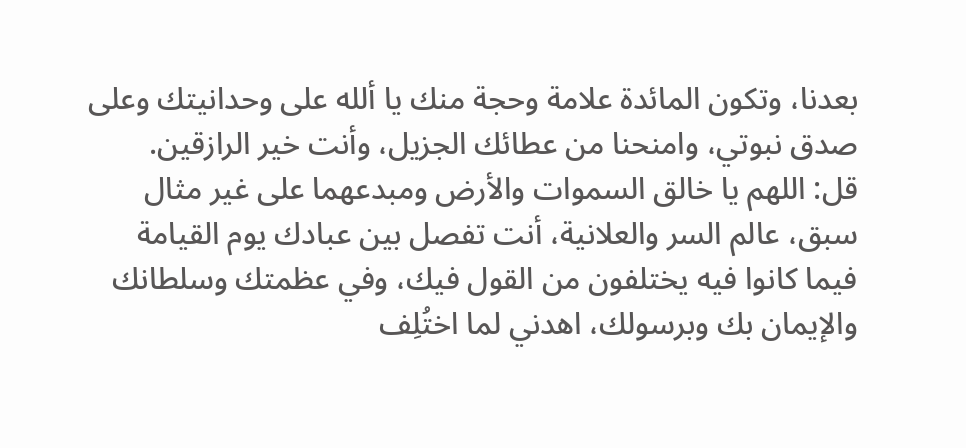بعدنا، وتكون المائدة علامة وحجة منك يا ألله على وحدانيتك وعلى صدق نبوتي، وامنحنا من عطائك الجزيل، وأنت خير الرازقين.
قل: اللهم يا خالق السموات والأرض ومبدعهما على غير مثال سبق، عالم السر والعلانية، أنت تفصل بين عبادك يوم القيامة فيما كانوا فيه يختلفون من القول فيك، وفي عظمتك وسلطانك والإيمان بك وبرسولك، اهدني لما اختُلِف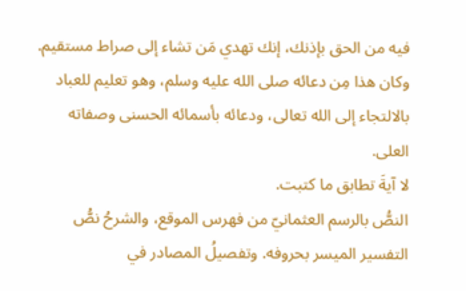فيه من الحق بإذنك، إنك تهدي مَن تشاء إلى صراط مستقيم. وكان هذا مِن دعائه صلى الله عليه وسلم، وهو تعليم للعباد بالالتجاء إلى الله تعالى، ودعائه بأسمائه الحسنى وصفاته العلى.
لا آيةَ تطابق ما كتبت.
النصُّ بالرسم العثمانيّ من فهرس الموقع، والشرحُ نصُّ التفسير الميسر بحروفه. وتفصيلُ المصادر في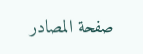صفحة المصادر